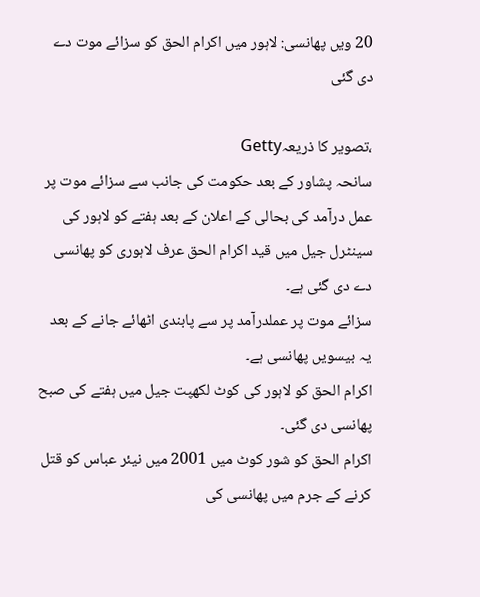20 ویں پھانسی: لاہور میں اکرام الحق کو سزائے موت دے دی گئی

،تصویر کا ذریعہGetty
سانحہ پشاور کے بعد حکومت کی جانب سے سزائے موت پر عمل درآمد کی بحالی کے اعلان کے بعد ہفتے کو لاہور کی سینٹرل جیل میں قید اکرام الحق عرف لاہوری کو پھانسی دے دی گئی ہے۔
سزائے موت پر عملدرآمد پر سے پابندی اٹھائے جانے کے بعد یہ بیسویں پھانسی ہے۔
اکرام الحق کو لاہور کی کوٹ لکھپت جیل میں ہفتے کی صبح پھانسی دی گئی۔
اکرام الحق کو شور کوٹ میں 2001 میں نیئر عباس کو قتل کرنے کے جرم میں پھانسی کی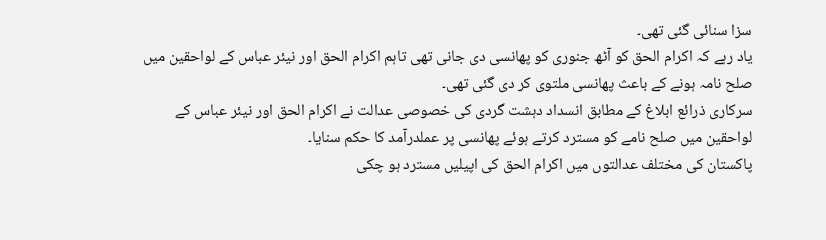سزا سنائی گئی تھی۔
یاد رہے کہ اکرام الحق کو آٹھ جنوری کو پھانسی دی جانی تھی تاہم اکرام الحق اور نیئر عباس کے لواحقین میں صلح نامہ ہونے کے باعث پھانسی ملتوی کر دی گئی تھی۔
سرکاری ذرائع ابلاغ کے مطابق انسداد دہشت گردی کی خصوصی عدالت نے اکرام الحق اور نیئر عباس کے لواحقین میں صلح نامے کو مسترد کرتے ہوئے پھانسی پر عملدرآمد کا حکم سنایا۔
پاکستان کی مختلف عدالتوں میں اکرام الحق کی اپیلیں مسترد ہو چکی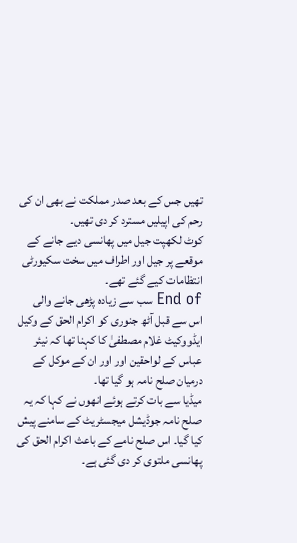تھیں جس کے بعد صدر مملکت نے بھی ان کی رحم کی اپیلیں مسترد کر دی تھیں۔
کوٹ لکھپت جیل میں پھانسی دیے جانے کے موقعے پر جیل اور اطراف میں سخت سکیورٹی انتظامات کیے گئے تھے۔
End of سب سے زیادہ پڑھی جانے والی
اس سے قبل آٹھ جنوری کو اکرام الحق کے وکیل ایڈووکیٹ غلام مصطفیٰ کا کہنا تھا کہ نیئر عباس کے لواحقین اور اور ان کے موکل کے درمیان صلح نامہ ہو گیا تھا۔
میڈیا سے بات کرتے ہوئے انھوں نے کہا کہ یہ صلح نامہ جوڈیشل میجسٹریٹ کے سامنے پیش کیا گیا۔ اس صلح نامے کے باعث اکرام الحق کی پھانسی ملتوی کر دی گئی ہے۔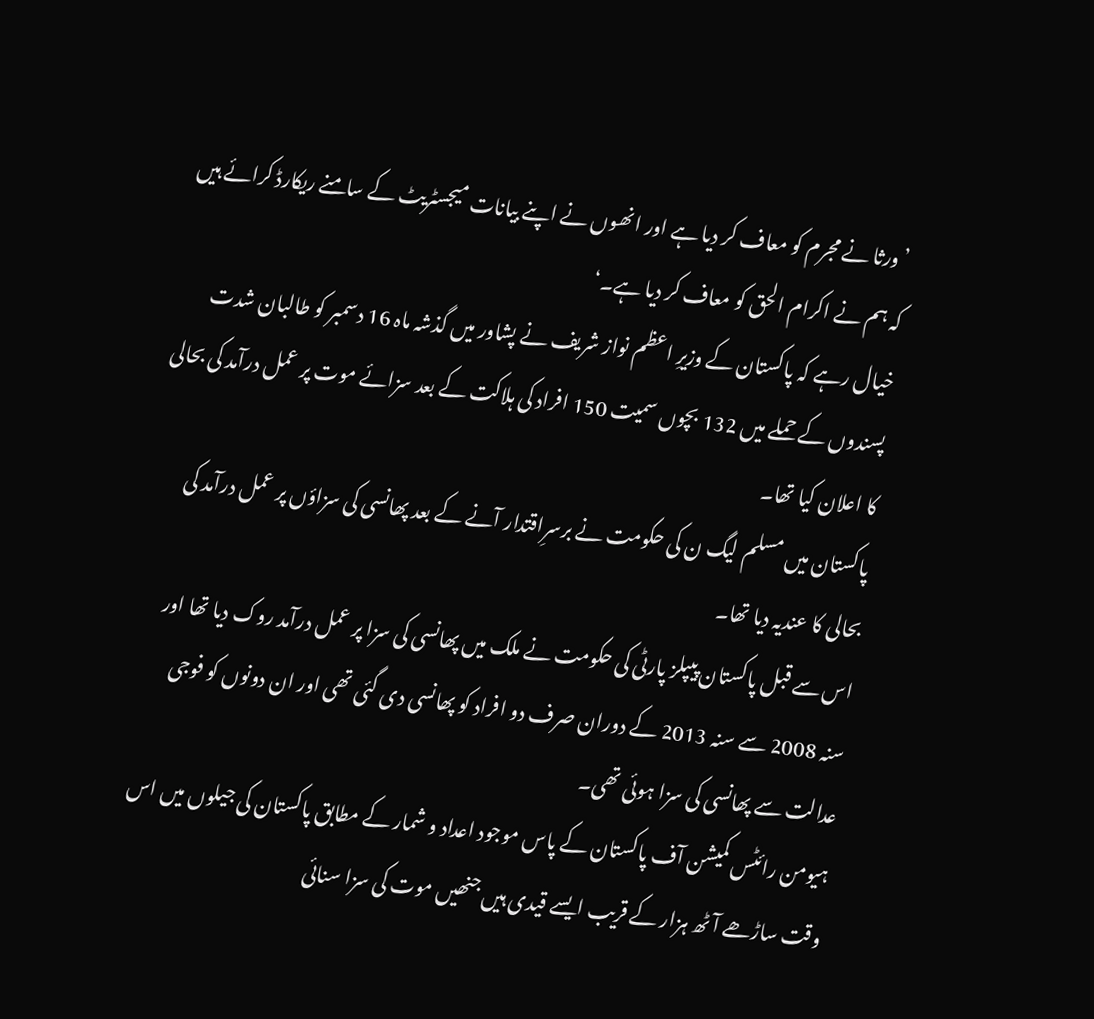’ورثا نے مجرم کو معاف کر دیا ہے اور انھوں نے اپنے بیانات میجسٹریٹ کے سامنے ریکارڈ کرائے ہیں کہ ہم نے اکرام الحق کو معاف کر دیا ہے۔‘
خیال رہے کہ پاکستان کے وزیرِ اعظم نواز شریف نے پشاور میں گذشہ ماہ 16 دسمبر کو طالبان شدت پسندوں کے حملے میں 132 بچوں سمیت 150 افراد کی ہلاکت کے بعد سزائے موت پر عمل درآمد کی بحالی کا اعلان کیا تھا۔
پاکستان میں مسلم لیگ ن کی حکومت نے برسرِاقتدار آنے کے بعد پھانسی کی سزاؤں پر عمل درآمد کی بحالی کا عندیہ دیا تھا۔
اس سے قبل پاکستان پیپلز پارٹی کی حکومت نے ملک میں پھانسی کی سزا پر عمل درآمد روک دیا تھا اور سنہ 2008 سے سنہ 2013 کے دوران صرف دو افراد کو پھانسی دی گئی تھی اور ان دونوں کو فوجی عدالت سے پھانسی کی سزا ہوئی تھی۔
ہیومن رائٹس کمیشن آف پاکستان کے پاس موجود اعداد و شمار کے مطابق پاکستان کی جیلوں میں اس وقت ساڑھے آٹھ ہزار کے قریب ایسے قیدی ہیں جنھیں موت کی سزا سنائی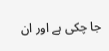جا چکی ہے اور ان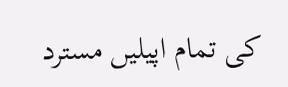کی تمام اپیلیں مسترد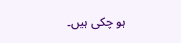ہو چکی ہیں۔